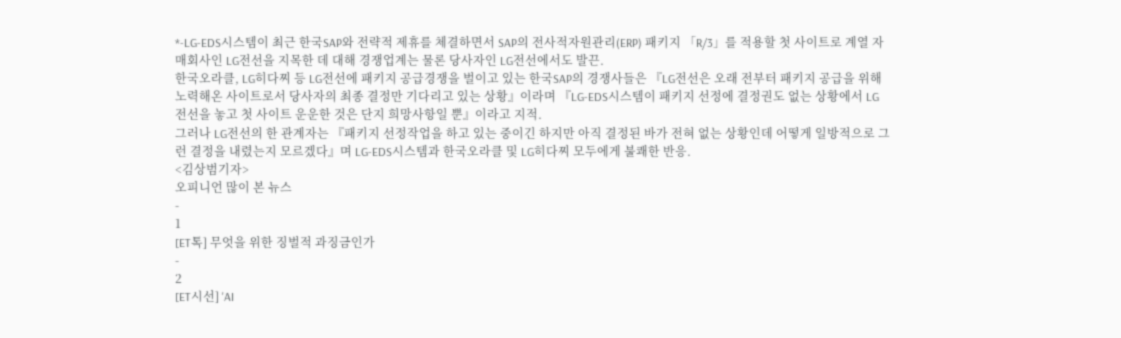*-LG-EDS시스템이 최근 한국SAP와 전략적 제휴를 체결하면서 SAP의 전사적자원관리(ERP) 패키지 「R/3」를 적용할 첫 사이트로 계열 자매회사인 LG전선을 지목한 데 대해 경쟁업계는 물론 당사자인 LG전선에서도 발끈.
한국오라클, LG히다찌 등 LG전선에 패키지 공급경쟁을 벌이고 있는 한국SAP의 경쟁사들은 『LG전선은 오래 전부터 패키지 공급을 위해 노력해온 사이트로서 당사자의 최종 결정만 기다리고 있는 상황』이라며 『LG-EDS시스템이 패키지 선정에 결정권도 없는 상황에서 LG전선을 놓고 첫 사이트 운운한 것은 단지 희망사항일 뿐』이라고 지적.
그러나 LG전선의 한 관계자는 『패키지 선정작업을 하고 있는 중이긴 하지만 아직 결정된 바가 전혀 없는 상황인데 어떻게 일방적으로 그런 결정을 내렸는지 모르겠다』며 LG-EDS시스템과 한국오라클 및 LG히다찌 모두에게 불쾌한 반응.
<김상범기자>
오피니언 많이 본 뉴스
-
1
[ET톡] 무엇을 위한 징벌적 과징금인가
-
2
[ET시선] 'AI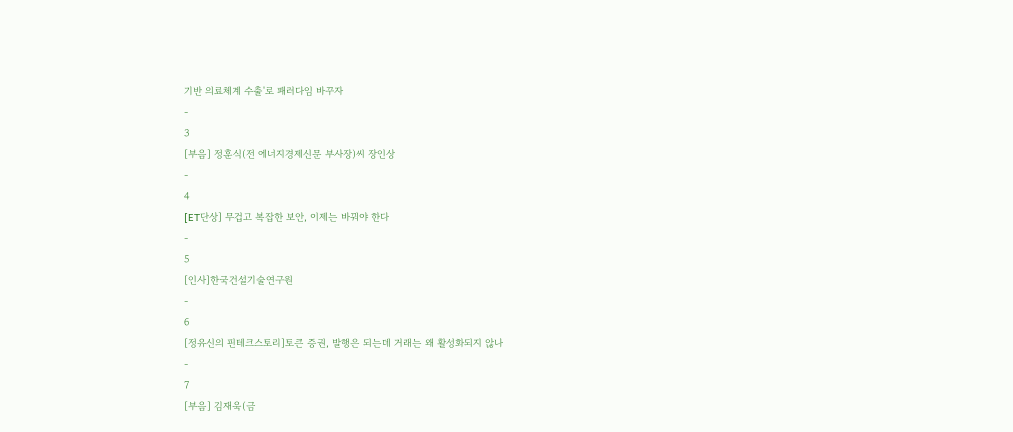기반 의료체계 수출'로 패러다임 바꾸자
-
3
[부음] 정훈식(전 에너지경제신문 부사장)씨 장인상
-
4
[ET단상] 무겁고 복잡한 보안, 이제는 바꿔야 한다
-
5
[인사]한국건설기술연구원
-
6
[정유신의 핀테크스토리]토큰 증권, 발행은 되는데 거래는 왜 활성화되지 않나
-
7
[부음] 김재욱(금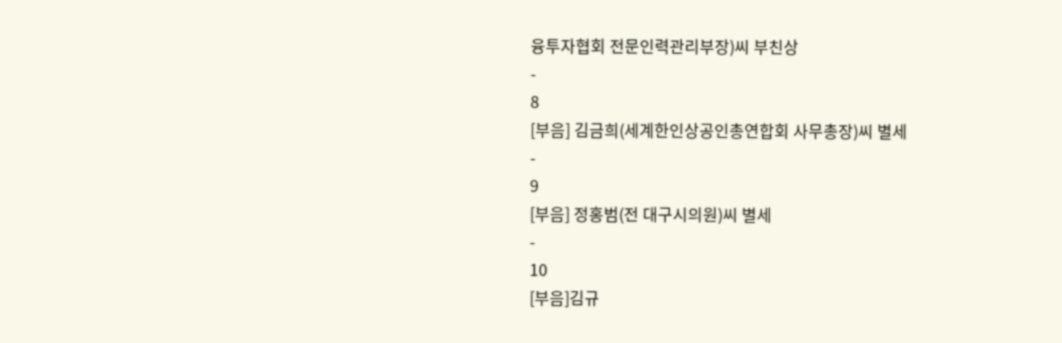융투자협회 전문인력관리부장)씨 부친상
-
8
[부음] 김금희(세계한인상공인총연합회 사무총장)씨 별세
-
9
[부음] 정홍범(전 대구시의원)씨 별세
-
10
[부음]김규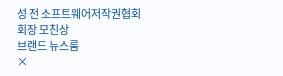성 전 소프트웨어저작권협회 회장 모친상
브랜드 뉴스룸
×